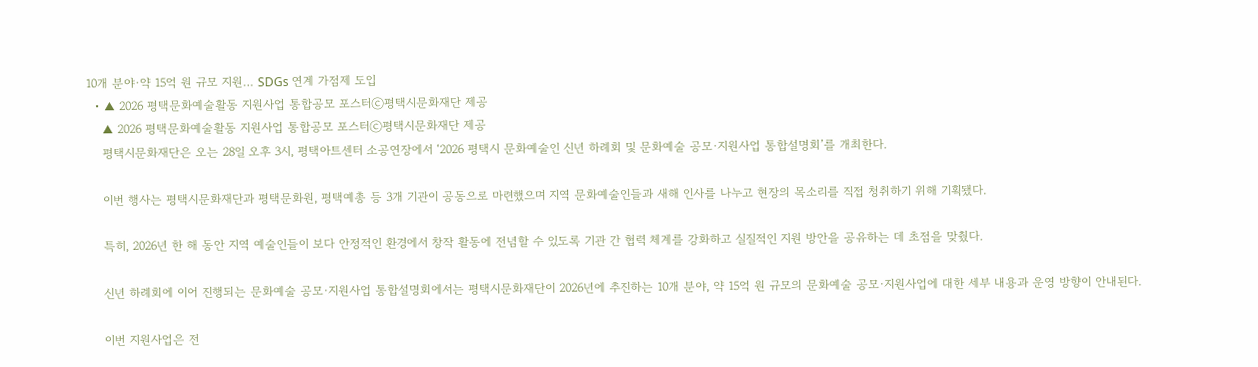10개 분야·약 15억 원 규모 지원… SDGs 연계 가점제 도입
  • ▲ 2026 평택문화예술활동 지원사업 통합공모 포스터ⓒ평택시문화재단 제공
    ▲ 2026 평택문화예술활동 지원사업 통합공모 포스터ⓒ평택시문화재단 제공
    평택시문화재단은 오는 28일 오후 3시, 평택아트센터 소공연장에서 ‘2026 평택시 문화예술인 신년 하례회 및 문화예술 공모·지원사업 통합설명회’를 개최한다.

    이번 행사는 평택시문화재단과 평택문화원, 평택예총 등 3개 기관이 공동으로 마련했으며 지역 문화예술인들과 새해 인사를 나누고 현장의 목소리를 직접 청취하기 위해 기획됐다.

    특히, 2026년 한 해 동안 지역 예술인들이 보다 안정적인 환경에서 창작 활동에 전념할 수 있도록 기관 간 협력 체계를 강화하고 실질적인 지원 방안을 공유하는 데 초점을 맞췄다.

    신년 하례회에 이어 진행되는 문화예술 공모·지원사업 통합설명회에서는 평택시문화재단이 2026년에 추진하는 10개 분야, 약 15억 원 규모의 문화예술 공모·지원사업에 대한 세부 내용과 운영 방향이 안내된다.

    이번 지원사업은 전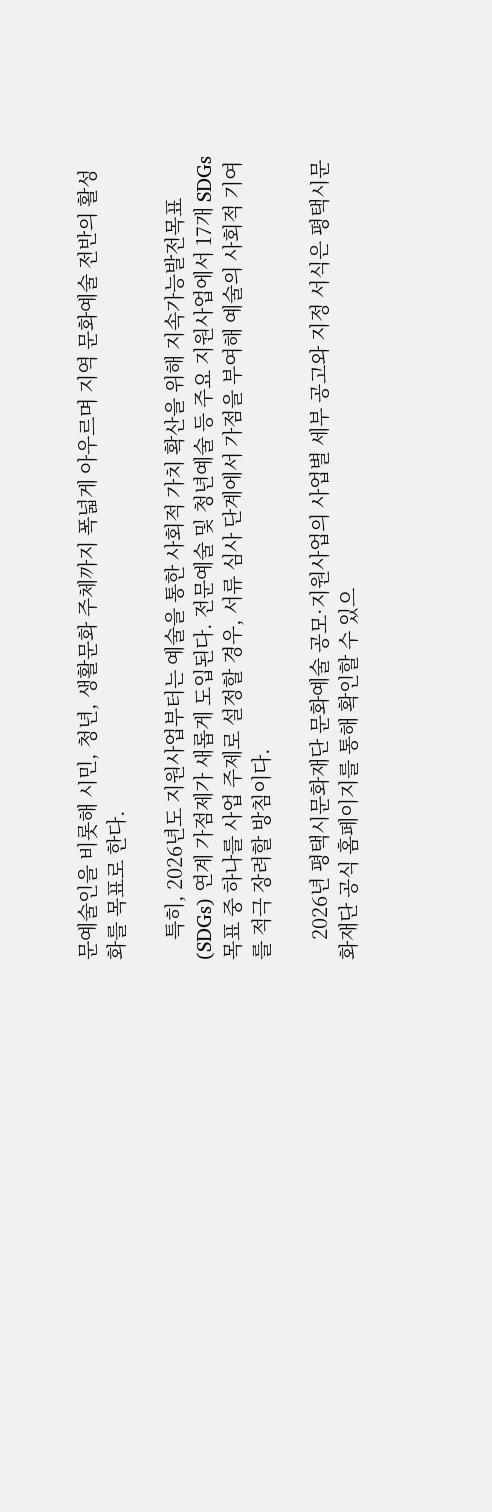문예술인을 비롯해 시민, 청년, 생활문화 주체까지 폭넓게 아우르며 지역 문화예술 전반의 활성화를 목표로 한다.

    특히, 2026년도 지원사업부터는 예술을 통한 사회적 가치 확산을 위해 지속가능발전목표(SDGs) 연계 가점제가 새롭게 도입된다. 전문예술 및 청년예술 등 주요 지원사업에서 17개 SDGs 목표 중 하나를 사업 주제로 설정할 경우, 서류 심사 단계에서 가점을 부여해 예술의 사회적 기여를 적극 장려할 방침이다.

    2026년 평택시문화재단 문화예술 공모·지원사업의 사업별 세부 공고와 지정 서식은 평택시문화재단 공식 홈페이지를 통해 확인할 수 있으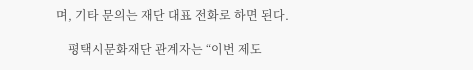며, 기타 문의는 재단 대표 전화로 하면 된다.

    평택시문화재단 관계자는 “이번 제도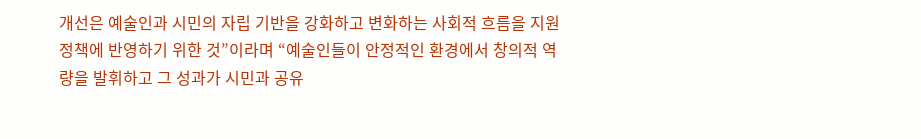개선은 예술인과 시민의 자립 기반을 강화하고 변화하는 사회적 흐름을 지원 정책에 반영하기 위한 것”이라며 “예술인들이 안정적인 환경에서 창의적 역량을 발휘하고 그 성과가 시민과 공유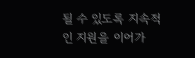될 수 있도록 지속적인 지원을 이어가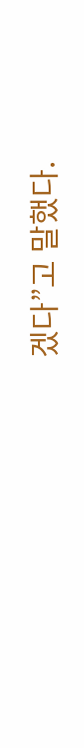겠다”고 말했다.